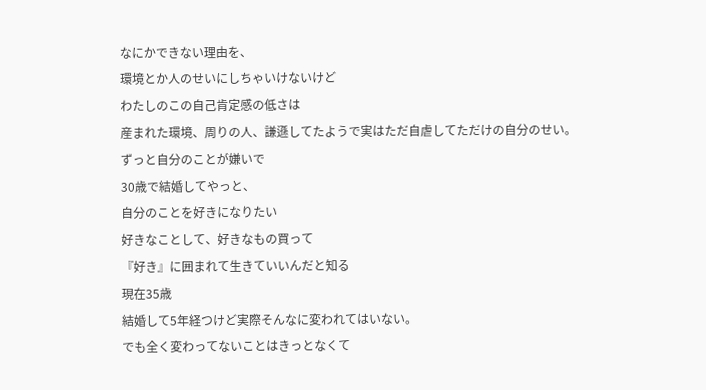なにかできない理由を、
環境とか人のせいにしちゃいけないけど
わたしのこの自己肯定感の低さは
産まれた環境、周りの人、謙遜してたようで実はただ自虐してただけの自分のせい。
ずっと自分のことが嫌いで
30歳で結婚してやっと、
自分のことを好きになりたい
好きなことして、好きなもの買って
『好き』に囲まれて生きていいんだと知る
現在35歳
結婚して5年経つけど実際そんなに変われてはいない。
でも全く変わってないことはきっとなくて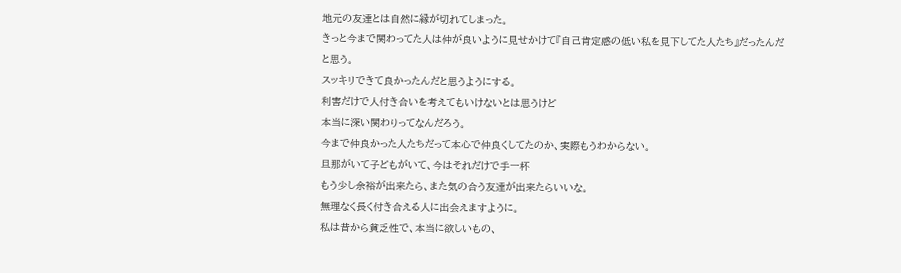地元の友達とは自然に縁が切れてしまった。
きっと今まで関わってた人は仲が良いように見せかけて『自己肯定感の低い私を見下してた人たち』だったんだと思う。
スッキリできて良かったんだと思うようにする。
利害だけで人付き合いを考えてもいけないとは思うけど
本当に深い関わりってなんだろう。
今まで仲良かった人たちだって本心で仲良くしてたのか、実際もうわからない。
旦那がいて子どもがいて、今はそれだけで手一杯
もう少し余裕が出来たら、また気の合う友達が出来たらいいな。
無理なく長く付き合える人に出会えますように。
私は昔から貧乏性で、本当に欲しいもの、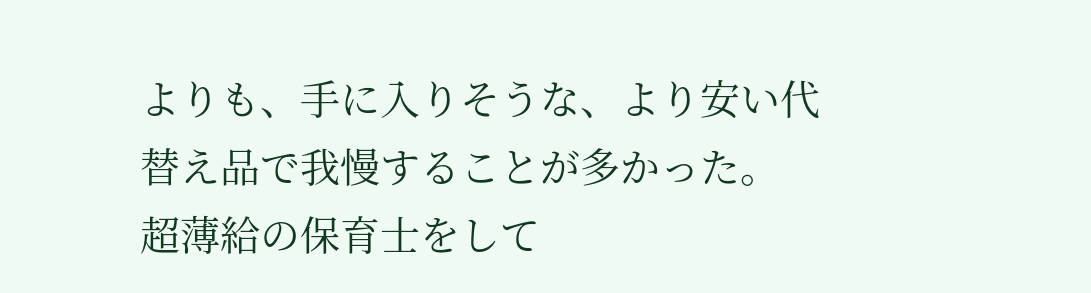よりも、手に入りそうな、より安い代替え品で我慢することが多かった。
超薄給の保育士をして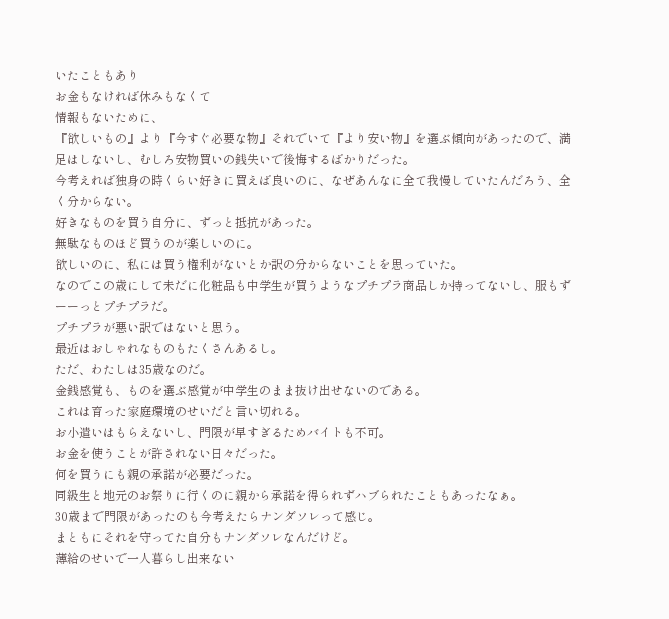いたこともあり
お金もなければ休みもなくて
情報もないために、
『欲しいもの』より『今すぐ必要な物』それでいて『より安い物』を選ぶ傾向があったので、満足はしないし、むしろ安物買いの銭失いで後悔するばかりだった。
今考えれば独身の時くらい好きに買えば良いのに、なぜあんなに全て我慢していたんだろう、全く分からない。
好きなものを買う自分に、ずっと抵抗があった。
無駄なものほど買うのが楽しいのに。
欲しいのに、私には買う権利がないとか訳の分からないことを思っていた。
なのでこの歳にして未だに化粧品も中学生が買うようなプチプラ商品しか持ってないし、服もずーーっとプチプラだ。
プチプラが悪い訳ではないと思う。
最近はおしゃれなものもたくさんあるし。
ただ、わたしは35歳なのだ。
金銭感覚も、ものを選ぶ感覚が中学生のまま抜け出せないのである。
これは育った家庭環境のせいだと言い切れる。
お小遣いはもらえないし、門限が早すぎるためバイトも不可。
お金を使うことが許されない日々だった。
何を買うにも親の承諾が必要だった。
同級生と地元のお祭りに行くのに親から承諾を得られずハブられたこともあったなぁ。
30歳まで門限があったのも今考えたらナンダソレって感じ。
まともにそれを守ってた自分もナンダソレなんだけど。
薄給のせいで一人暮らし出来ない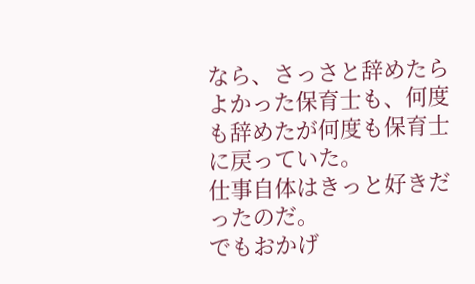なら、さっさと辞めたらよかった保育士も、何度も辞めたが何度も保育士に戻っていた。
仕事自体はきっと好きだったのだ。
でもおかげ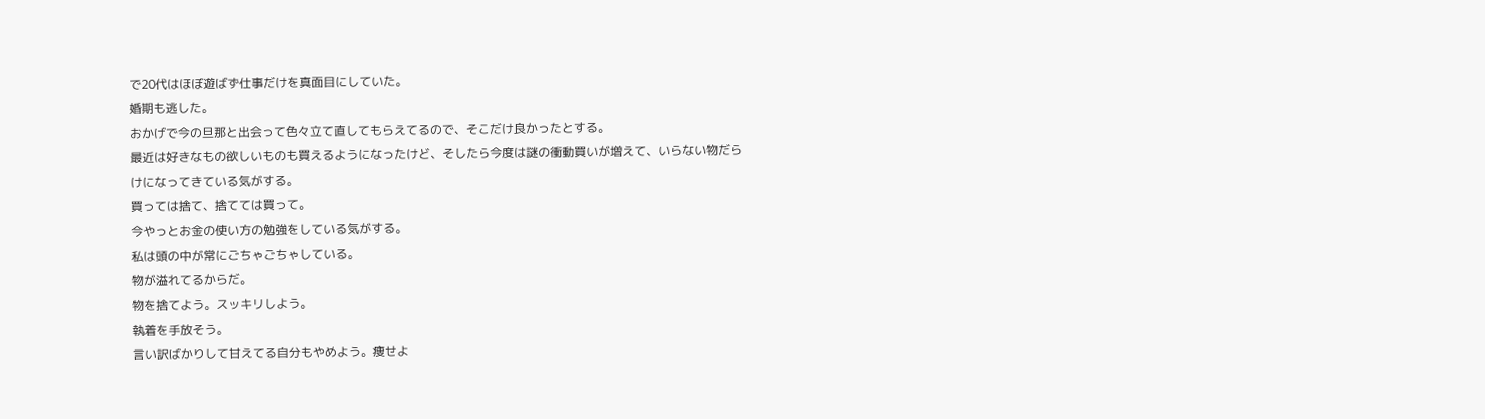で20代はほぼ遊ばず仕事だけを真面目にしていた。
婚期も逃した。
おかげで今の旦那と出会って色々立て直してもらえてるので、そこだけ良かったとする。
最近は好きなもの欲しいものも買えるようになったけど、そしたら今度は謎の衝動買いが増えて、いらない物だらけになってきている気がする。
買っては捨て、捨てては買って。
今やっとお金の使い方の勉強をしている気がする。
私は頭の中が常にごちゃごちゃしている。
物が溢れてるからだ。
物を捨てよう。スッキリしよう。
執着を手放そう。
言い訳ばかりして甘えてる自分もやめよう。痩せよ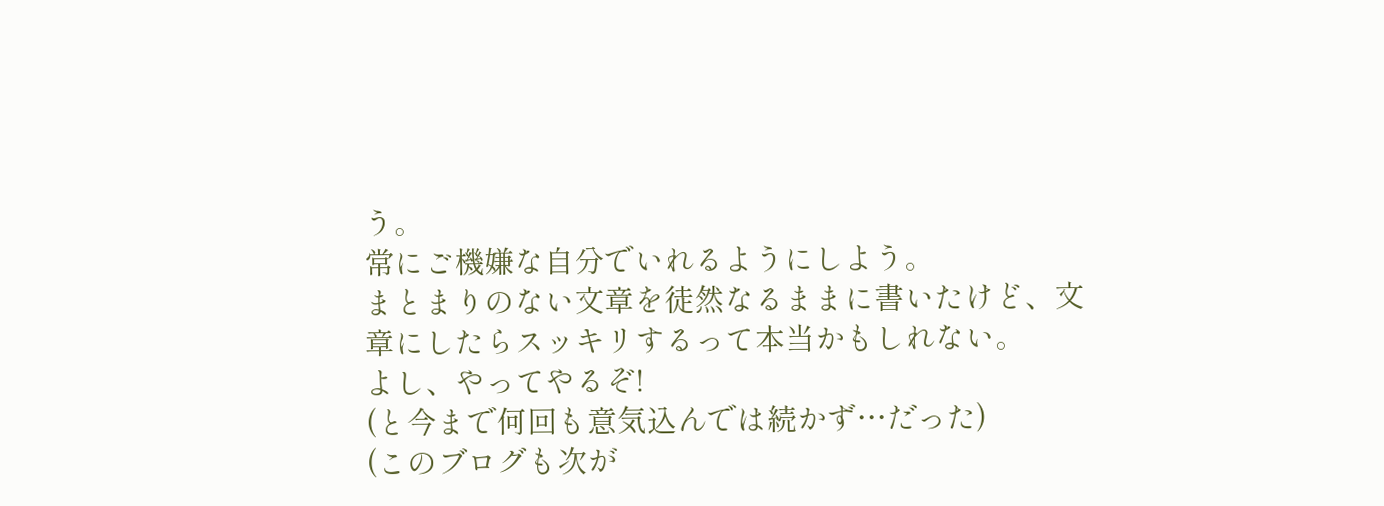う。
常にご機嫌な自分でいれるようにしよう。
まとまりのない文章を徒然なるままに書いたけど、文章にしたらスッキリするって本当かもしれない。
よし、やってやるぞ!
(と今まで何回も意気込んでは続かず…だった)
(このブログも次が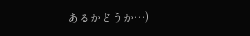あるかどうか…)